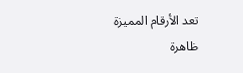تعد الأرقام المميزة ظاهرة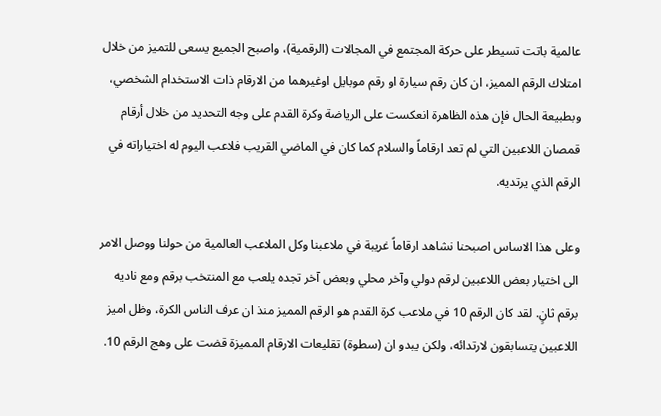عالمية باتت تسيطر على حركة المجتمع في المجالات (الرقمية)، واصبح الجميع يسعى للتميز من خلال امتلاك الرقم المميز، ان كان رقم سيارة او رقم موبايل اوغيرهما من الارقام ذات الاستخدام الشخصي، وبطبيعة الحال فإن هذه الظاهرة انعكست على الرياضة وكرة القدم على وجه التحديد من خلال أرقام قمصان اللاعبين التي لم تعد ارقاماً والسلام كما كان في الماضي القريب فلاعب اليوم له اختياراته في الرقم الذي يرتديه.

وعلى هذا الاساس اصبحنا نشاهد ارقاماً غريبة في ملاعبنا وكل الملاعب العالمية من حولنا ووصل الامر الى اختيار بعض اللاعبين لرقم دولي وآخر محلي وبعض آخر تجده يلعب مع المنتخب برقم ومع ناديه برقم ثانٍ. لقد كان الرقم 10 في ملاعب كرة القدم هو الرقم المميز منذ ان عرف الناس الكرة، وظل اميز اللاعبين يتسابقون لارتدائه، ولكن يبدو ان (سطوة) تقليعات الارقام المميزة قضت على وهج الرقم 10.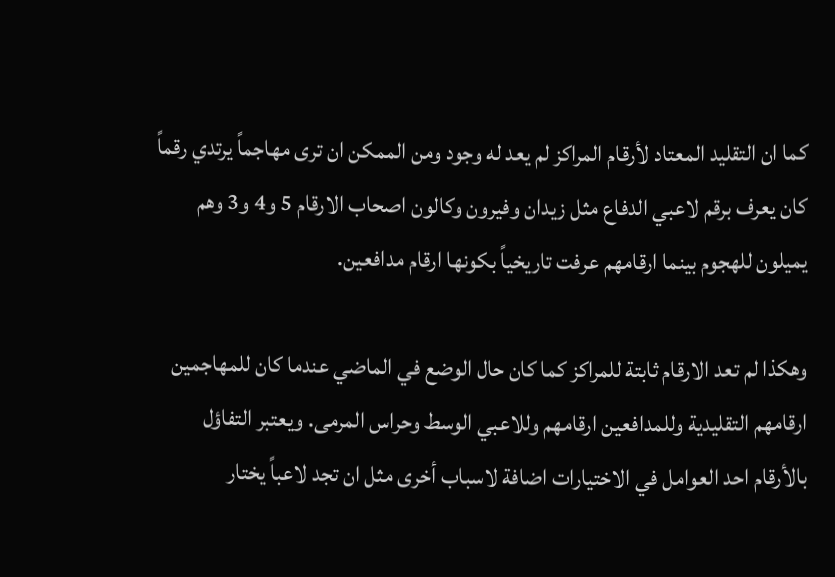كما ان التقليد المعتاد لأرقام المراكز لم يعد له وجود ومن الممكن ان ترى مهاجماً يرتدي رقماً كان يعرف برقم لاعبي الدفاع مثل زيدان وفيرون وكالون اصحاب الارقام 5 و4 و3 وهم يميلون للهجوم بينما ارقامهم عرفت تاريخياً بكونها ارقام مدافعين.

وهكذا لم تعد الارقام ثابتة للمراكز كما كان حال الوضع في الماضي عندما كان للمهاجمين ارقامهم التقليدية وللمدافعين ارقامهم وللاعبي الوسط وحراس المرمى. ويعتبر التفاؤل بالأرقام احد العوامل في الاختيارات اضافة لاسباب أخرى مثل ان تجد لاعباً يختار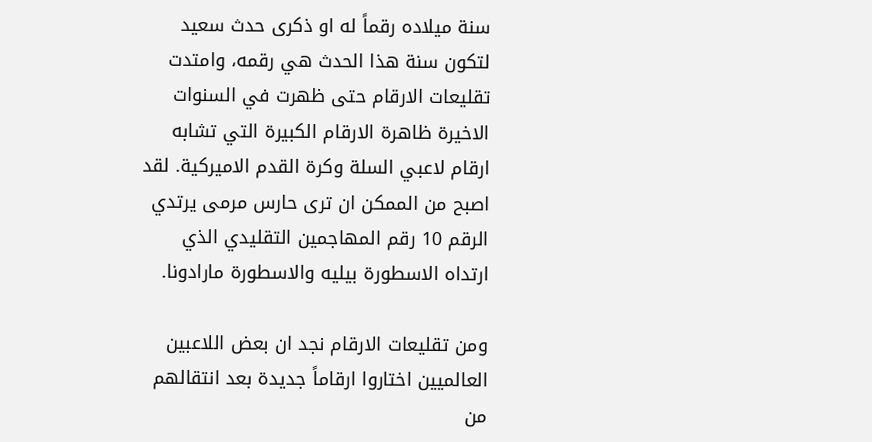سنة ميلاده رقماً له او ذكرى حدث سعيد لتكون سنة هذا الحدث هي رقمه، وامتدت تقليعات الارقام حتى ظهرت في السنوات الاخيرة ظاهرة الارقام الكبيرة التي تشابه ارقام لاعبي السلة وكرة القدم الاميركية. لقد اصبح من الممكن ان ترى حارس مرمى يرتدي الرقم 10 رقم المهاجمين التقليدي الذي ارتداه الاسطورة بيليه والاسطورة مارادونا.

ومن تقليعات الارقام نجد ان بعض اللاعبين العالميين اختاروا ارقاماً جديدة بعد انتقالهم من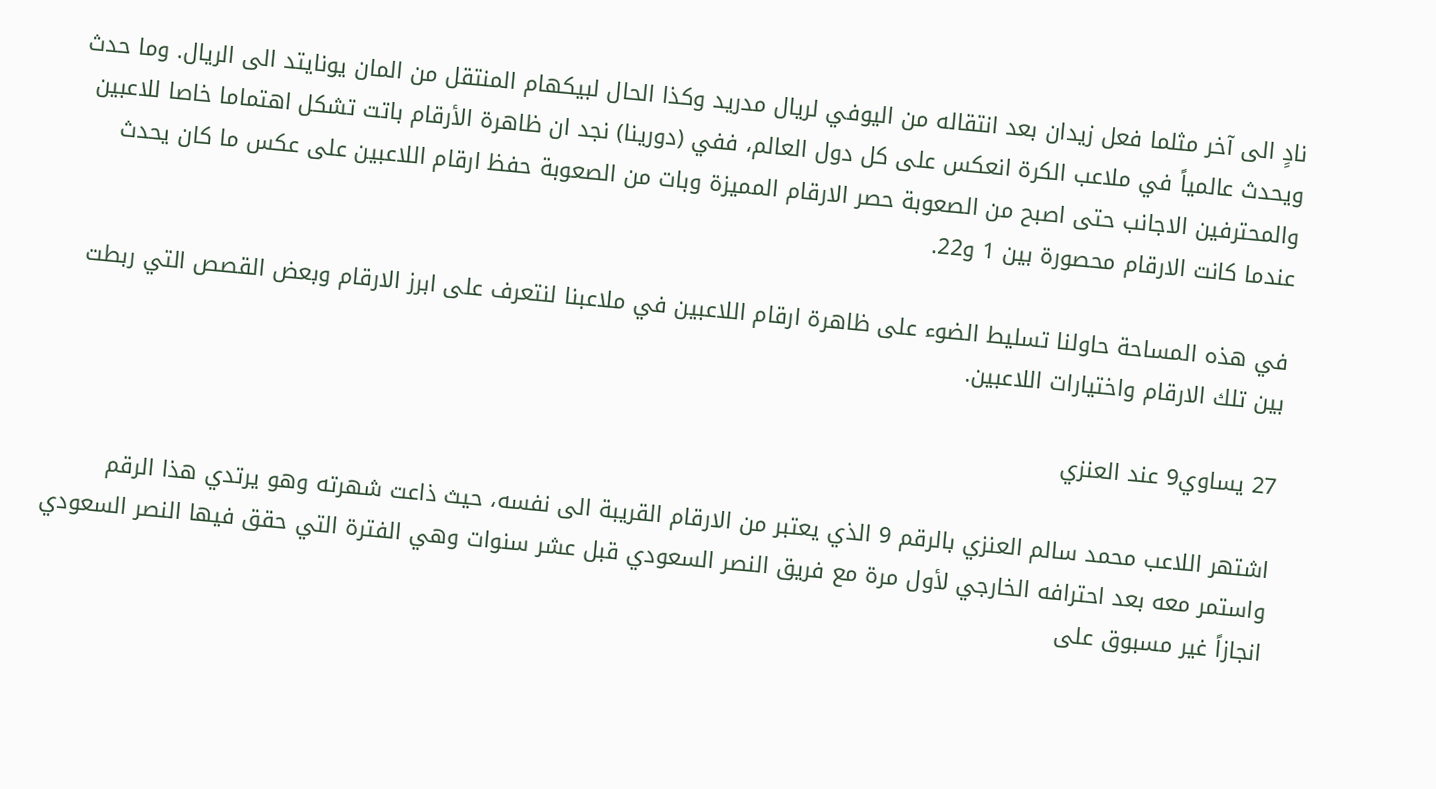نادٍ الى آخر مثلما فعل زيدان بعد انتقاله من اليوفي لريال مدريد وكذا الحال لبيكهام المنتقل من المان يونايتد الى الريال. وما حدث ويحدث عالمياً في ملاعب الكرة انعكس على كل دول العالم، ففي (دورينا) نجد ان ظاهرة الأرقام باتت تشكل اهتماما خاصا للاعبين والمحترفين الاجانب حتى اصبح من الصعوبة حصر الارقام المميزة وبات من الصعوبة حفظ ارقام اللاعبين على عكس ما كان يحدث عندما كانت الارقام محصورة بين 1 و22.

في هذه المساحة حاولنا تسليط الضوء على ظاهرة ارقام اللاعبين في ملاعبنا لنتعرف على ابرز الارقام وبعض القصص التي ربطت بين تلك الارقام واختيارات اللاعبين.

27 يساوي9 عند العنزي

اشتهر اللاعب محمد سالم العنزي بالرقم 9 الذي يعتبر من الارقام القريبة الى نفسه، حيث ذاعت شهرته وهو يرتدي هذا الرقم واستمر معه بعد احترافه الخارجي لأول مرة مع فريق النصر السعودي قبل عشر سنوات وهي الفترة التي حقق فيها النصر السعودي انجازاً غير مسبوق على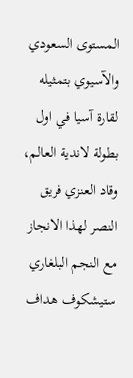المستوى السعودي والآسيوي بتمثيله لقارة آسيا في اول بطولة لاندية العالم، وقاد العنزي فريق النصر لهذا الانجاز مع النجم البلغاري ستيشكوف هداف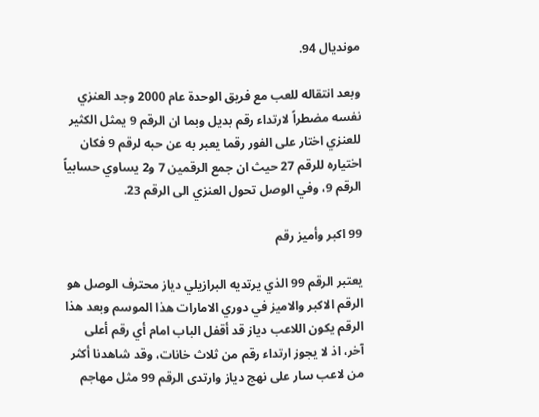مونديال 94.

وبعد انتقاله للعب مع فريق الوحدة عام 2000 وجد العنزي نفسه مضطراً لارتداء رقم بديل وبما ان الرقم 9 يمثل الكثير للعنزي اختار على الفور رقما يعبر به عن حبه لرقم 9 فكان اختياره للرقم 27 حيث ان جمع الرقمين 7 و2 يساوي حسابياً الرقم 9، وفي الوصل تحول العنزي الى الرقم 23.

99 اكبر وأميز رقم

يعتبر الرقم 99 الذي يرتديه البرازيلي دياز محترف الوصل هو الرقم الاكبر والاميز في دوري الامارات هذا الموسم وبعد هذا الرقم يكون اللاعب دياز قد أقفل الباب امام أي رقم أعلى آخر، اذ لا يجوز ارتداء رقم من ثلاث خانات، وقد شاهدنا أكثر من لاعب سار على نهج دياز وارتدى الرقم 99 مثل مهاجم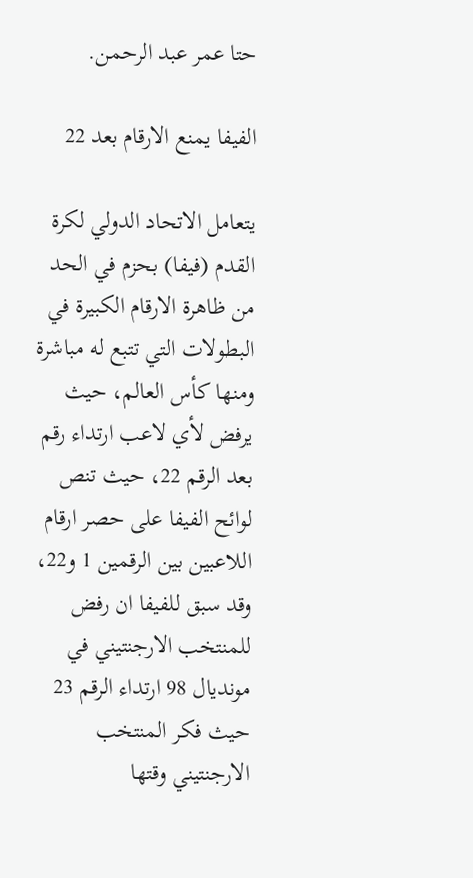حتا عمر عبد الرحمن.

الفيفا يمنع الارقام بعد 22

يتعامل الاتحاد الدولي لكرة القدم (فيفا) بحزم في الحد من ظاهرة الارقام الكبيرة في البطولات التي تتبع له مباشرة ومنها كأس العالم، حيث يرفض لأي لاعب ارتداء رقم بعد الرقم 22، حيث تنص لوائح الفيفا على حصر ارقام اللاعبين بين الرقمين 1 و22، وقد سبق للفيفا ان رفض للمنتخب الارجنتيني في مونديال 98 ارتداء الرقم 23 حيث فكر المنتخب الارجنتيني وقتها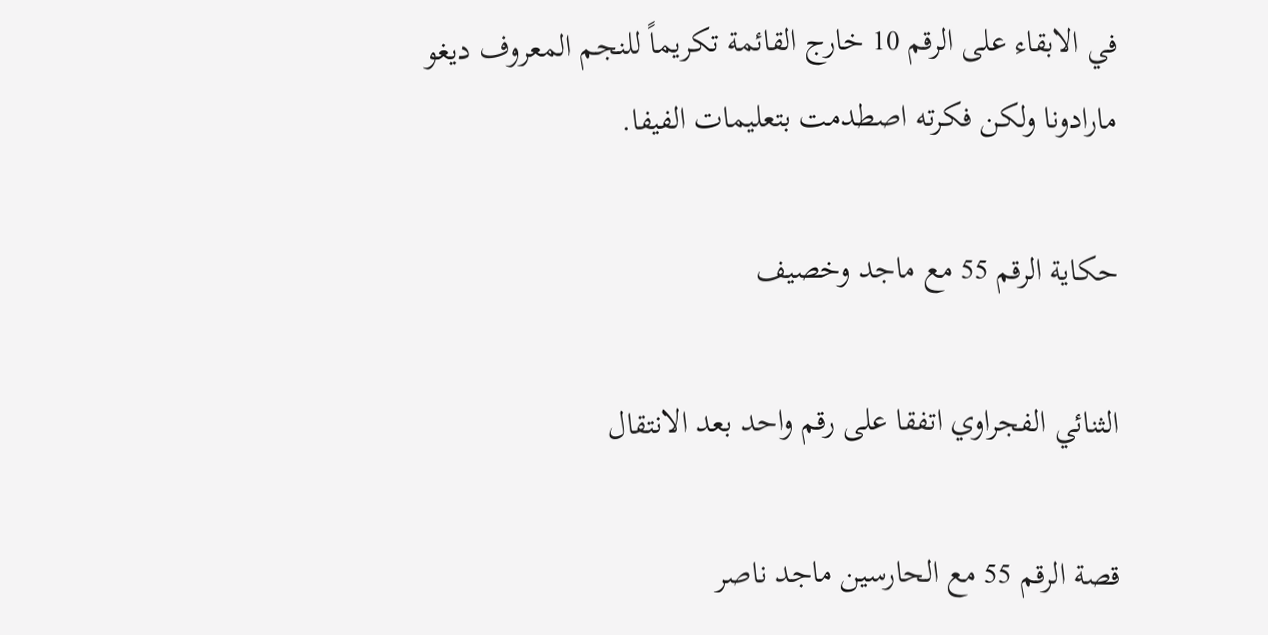في الابقاء على الرقم 10 خارج القائمة تكريماً للنجم المعروف ديغو مارادونا ولكن فكرته اصطدمت بتعليمات الفيفا.

حكاية الرقم 55 مع ماجد وخصيف

الثنائي الفجراوي اتفقا على رقم واحد بعد الانتقال

قصة الرقم 55 مع الحارسين ماجد ناصر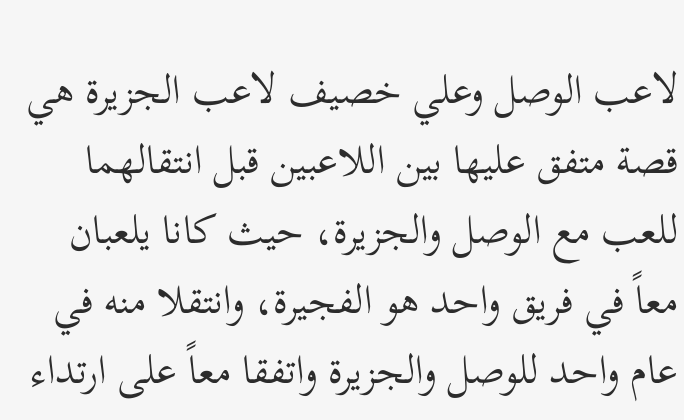لاعب الوصل وعلي خصيف لاعب الجزيرة هي قصة متفق عليها بين اللاعبين قبل انتقالهما للعب مع الوصل والجزيرة، حيث كانا يلعبان معاً في فريق واحد هو الفجيرة، وانتقلا منه في عام واحد للوصل والجزيرة واتفقا معاً على ارتداء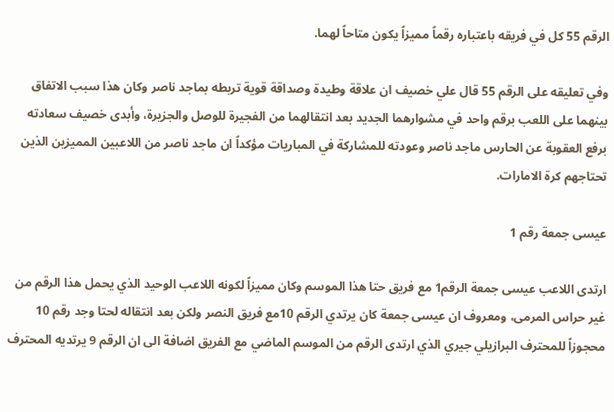الرقم 55 كل في فريقه باعتباره رقماً مميزاً يكون متاحاً لهما.

وفي تعليقه على الرقم 55 قال علي خصيف ان علاقة وطيدة وصداقة قوية تربطه بماجد ناصر وكان هذا سبب الاتفاق بينهما على اللعب برقم واحد في مشوارهما الجديد بعد انتقالهما من الفجيرة للوصل والجزيرة، وأبدى خصيف سعادته برفع العقوبة عن الحارس ماجد ناصر وعودته للمشاركة في المباريات مؤكداً ان ماجد ناصر من اللاعبين المميزين الذين تحتاجهم كرة الامارات.

عيسى جمعة رقم 1

ارتدى اللاعب عيسى جمعة الرقم1 مع فريق حتا هذا الموسم وكان مميزاً لكونه اللاعب الوحيد الذي يحمل هذا الرقم من غير حراس المرمى، ومعروف ان عيسى جمعة كان يرتدي الرقم 10مع فريق النصر ولكن بعد انتقاله لحتا وجد رقم 10 محجوزاً للمحترف البرازيلي جيري الذي ارتدى الرقم من الموسم الماضي مع الفريق اضافة الى ان الرقم 9 يرتديه المحترف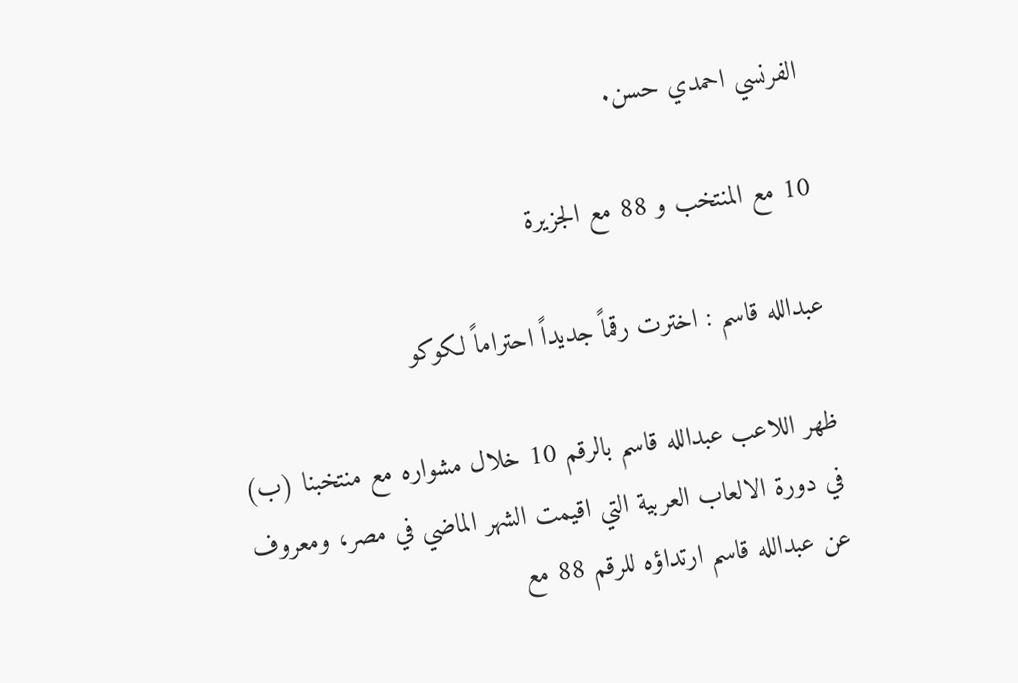الفرنسي احمدي حسن.

10 مع المنتخب و 88 مع الجزيرة

عبدالله قاسم : اخترت رقماً جديداً احتراماً لكوكو

ظهر اللاعب عبدالله قاسم بالرقم 10 خلال مشواره مع منتخبنا (ب) في دورة الالعاب العربية التي اقيمت الشهر الماضي في مصر، ومعروف عن عبدالله قاسم ارتداؤه للرقم 88 مع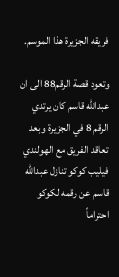فريقه الجزيرة هذا الموسم.

وتعود قصة الرقم88 الى ان عبدالله قاسم كان يرتدي الرقم 8 في الجزيرة وبعد تعاقد الفريق مع الهولندي فيليب كوكو تنازل عبدالله قاسم عن رقمه لكوكو احتراماً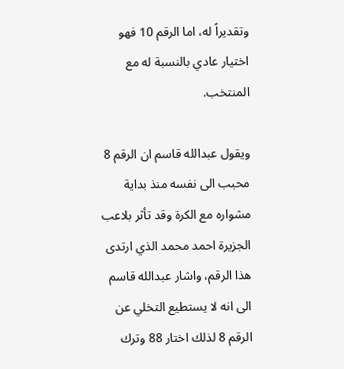وتقديراً له، اما الرقم 10 فهو اختيار عادي بالنسبة له مع المنتخب.

ويقول عبدالله قاسم ان الرقم 8 محبب الى نفسه منذ بداية مشواره مع الكرة وقد تأثر بلاعب الجزيرة احمد محمد الذي ارتدى هذا الرقم، واشار عبدالله قاسم الى انه لا يستطيع التخلي عن الرقم 8 لذلك اختار 88 وترك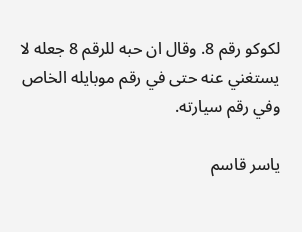لكوكو رقم 8. وقال ان حبه للرقم 8 جعله لا يستغني عنه حتى في رقم موبايله الخاص وفي رقم سيارته.

ياسر قاسم